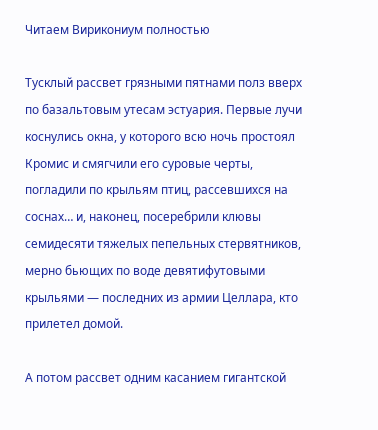Читаем Вирикониум полностью

Тусклый рассвет грязными пятнами полз вверх по базальтовым утесам эстуария. Первые лучи коснулись окна, у которого всю ночь простоял Кромис и смягчили его суровые черты, погладили по крыльям птиц, рассевшихся на соснах… и, наконец, посеребрили клювы семидесяти тяжелых пепельных стервятников, мерно бьющих по воде девятифутовыми крыльями — последних из армии Целлара, кто прилетел домой.

А потом рассвет одним касанием гигантской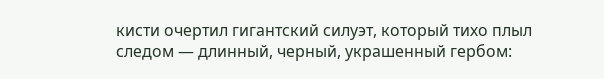кисти очертил гигантский силуэт, который тихо плыл следом — длинный, черный, украшенный гербом: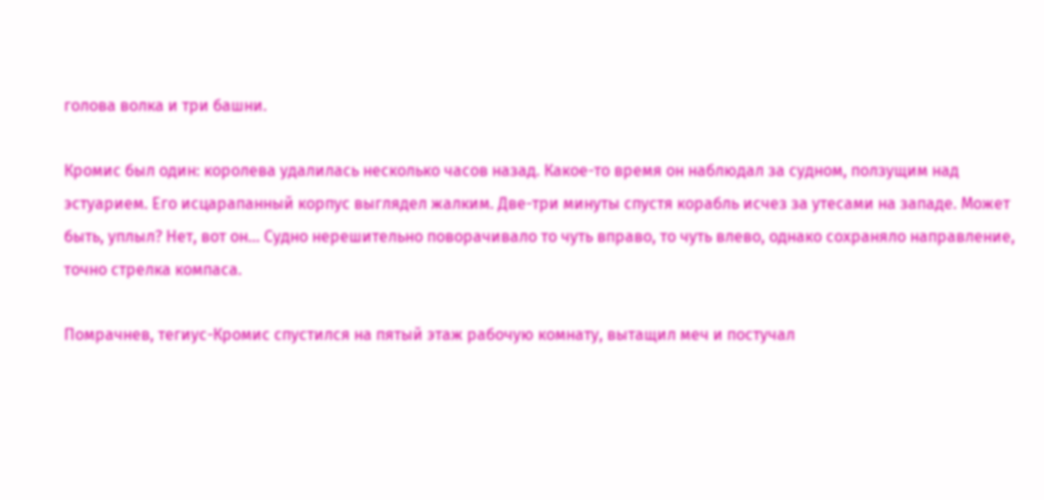голова волка и три башни.

Кромис был один: королева удалилась несколько часов назад. Какое-то время он наблюдал за судном, ползущим над эстуарием. Его исцарапанный корпус выглядел жалким. Две-три минуты спустя корабль исчез за утесами на западе. Может быть, уплыл? Нет, вот он… Судно нерешительно поворачивало то чуть вправо, то чуть влево, однако сохраняло направление, точно стрелка компаса.

Помрачнев, тегиус-Кромис спустился на пятый этаж рабочую комнату, вытащил меч и постучал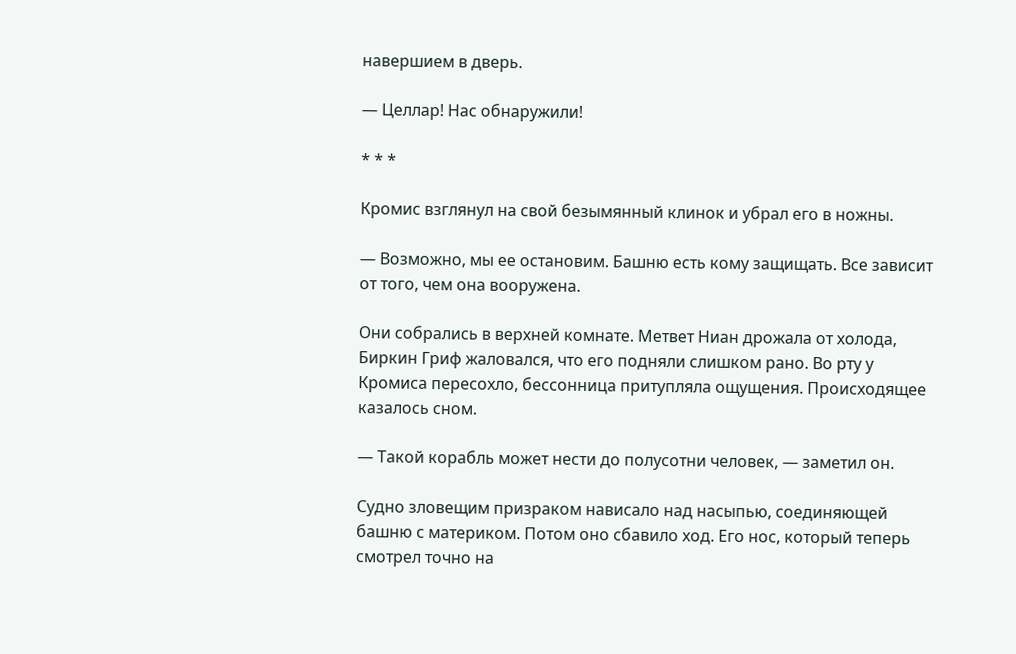навершием в дверь.

— Целлар! Нас обнаружили!

* * *

Кромис взглянул на свой безымянный клинок и убрал его в ножны.

— Возможно, мы ее остановим. Башню есть кому защищать. Все зависит от того, чем она вооружена.

Они собрались в верхней комнате. Метвет Ниан дрожала от холода, Биркин Гриф жаловался, что его подняли слишком рано. Во рту у Кромиса пересохло, бессонница притупляла ощущения. Происходящее казалось сном.

— Такой корабль может нести до полусотни человек, — заметил он.

Судно зловещим призраком нависало над насыпью, соединяющей башню с материком. Потом оно сбавило ход. Его нос, который теперь смотрел точно на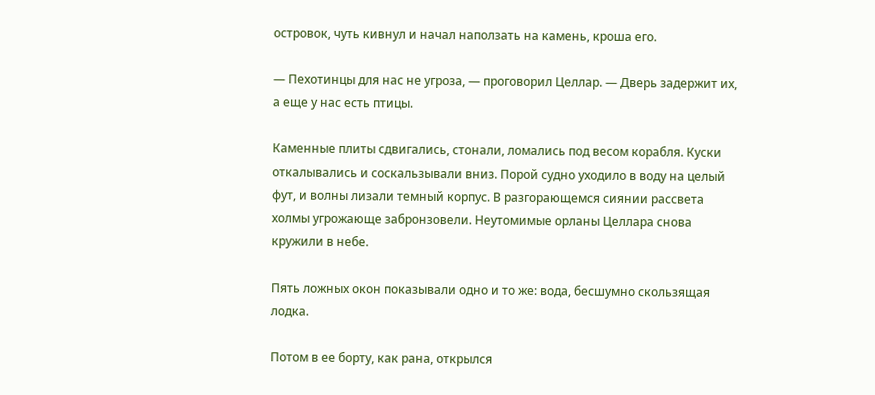островок, чуть кивнул и начал наползать на камень, кроша его.

— Пехотинцы для нас не угроза, — проговорил Целлар. — Дверь задержит их, а еще у нас есть птицы.

Каменные плиты сдвигались, стонали, ломались под весом корабля. Куски откалывались и соскальзывали вниз. Порой судно уходило в воду на целый фут, и волны лизали темный корпус. В разгорающемся сиянии рассвета холмы угрожающе забронзовели. Неутомимые орланы Целлара снова кружили в небе.

Пять ложных окон показывали одно и то же: вода, бесшумно скользящая лодка.

Потом в ее борту, как рана, открылся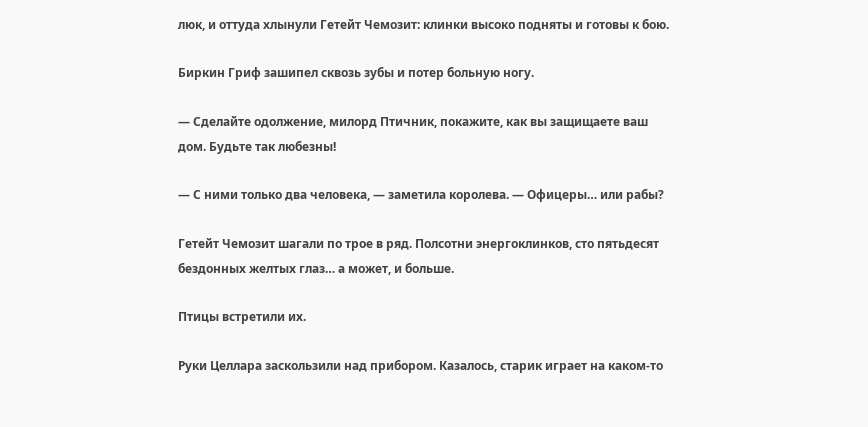люк, и оттуда хлынули Гетейт Чемозит: клинки высоко подняты и готовы к бою.

Биркин Гриф зашипел сквозь зубы и потер больную ногу.

— Сделайте одолжение, милорд Птичник, покажите, как вы защищаете ваш дом. Будьте так любезны!

— С ними только два человека, — заметила королева. — Офицеры… или рабы?

Гетейт Чемозит шагали по трое в ряд. Полсотни энергоклинков, сто пятьдесят бездонных желтых глаз… а может, и больше.

Птицы встретили их.

Руки Целлара заскользили над прибором. Казалось, старик играет на каком-то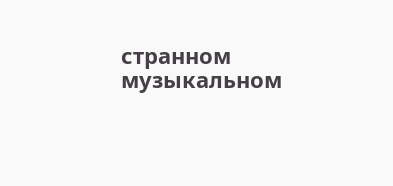странном музыкальном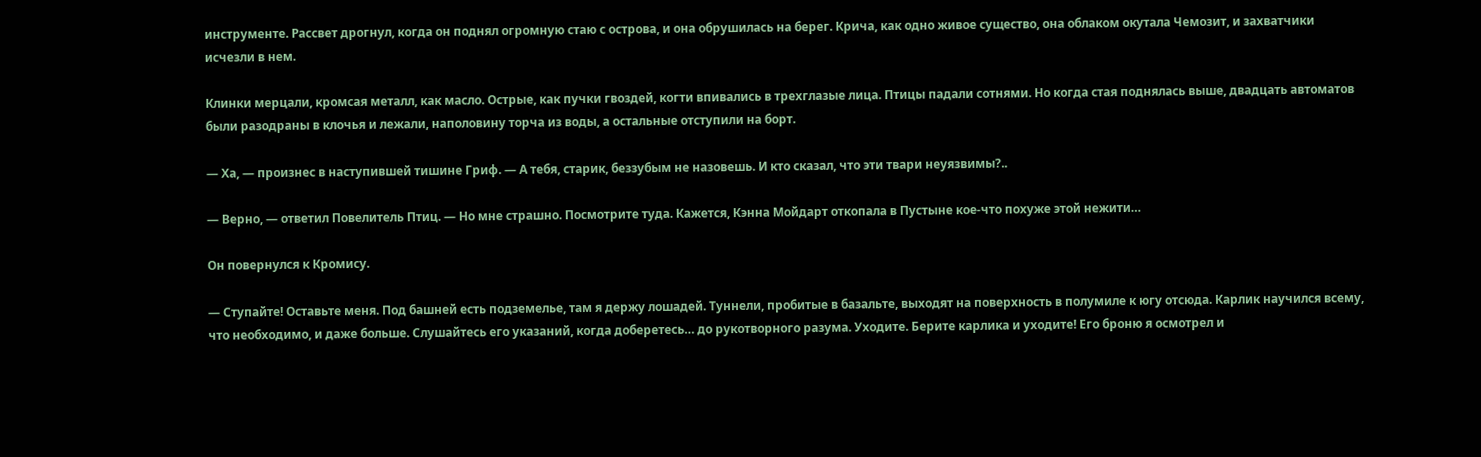инструменте. Рассвет дрогнул, когда он поднял огромную стаю с острова, и она обрушилась на берег. Крича, как одно живое существо, она облаком окутала Чемозит, и захватчики исчезли в нем.

Клинки мерцали, кромсая металл, как масло. Острые, как пучки гвоздей, когти впивались в трехглазые лица. Птицы падали сотнями. Но когда стая поднялась выше, двадцать автоматов были разодраны в клочья и лежали, наполовину торча из воды, а остальные отступили на борт.

— Ха, — произнес в наступившей тишине Гриф. — А тебя, старик, беззубым не назовешь. И кто сказал, что эти твари неуязвимы?..

— Верно, — ответил Повелитель Птиц. — Но мне страшно. Посмотрите туда. Кажется, Кэнна Мойдарт откопала в Пустыне кое-что похуже этой нежити…

Он повернулся к Кромису.

— Ступайте! Оставьте меня. Под башней есть подземелье, там я держу лошадей. Туннели, пробитые в базальте, выходят на поверхность в полумиле к югу отсюда. Карлик научился всему, что необходимо, и даже больше. Слушайтесь его указаний, когда доберетесь… до рукотворного разума. Уходите. Берите карлика и уходите! Его броню я осмотрел и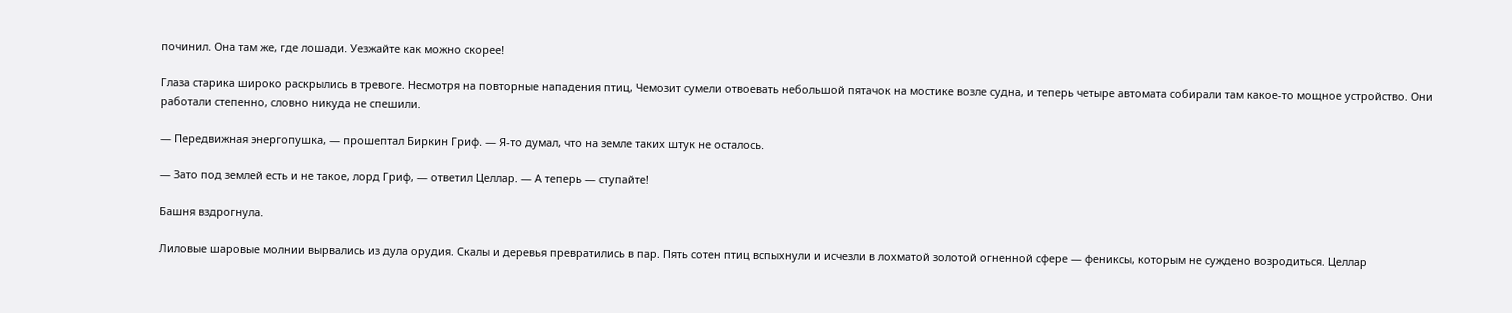починил. Она там же, где лошади. Уезжайте как можно скорее!

Глаза старика широко раскрылись в тревоге. Несмотря на повторные нападения птиц, Чемозит сумели отвоевать небольшой пятачок на мостике возле судна, и теперь четыре автомата собирали там какое-то мощное устройство. Они работали степенно, словно никуда не спешили.

— Передвижная энергопушка, — прошептал Биркин Гриф. — Я-то думал, что на земле таких штук не осталось.

— Зато под землей есть и не такое, лорд Гриф, — ответил Целлар. — А теперь — ступайте!

Башня вздрогнула.

Лиловые шаровые молнии вырвались из дула орудия. Скалы и деревья превратились в пар. Пять сотен птиц вспыхнули и исчезли в лохматой золотой огненной сфере — фениксы, которым не суждено возродиться. Целлар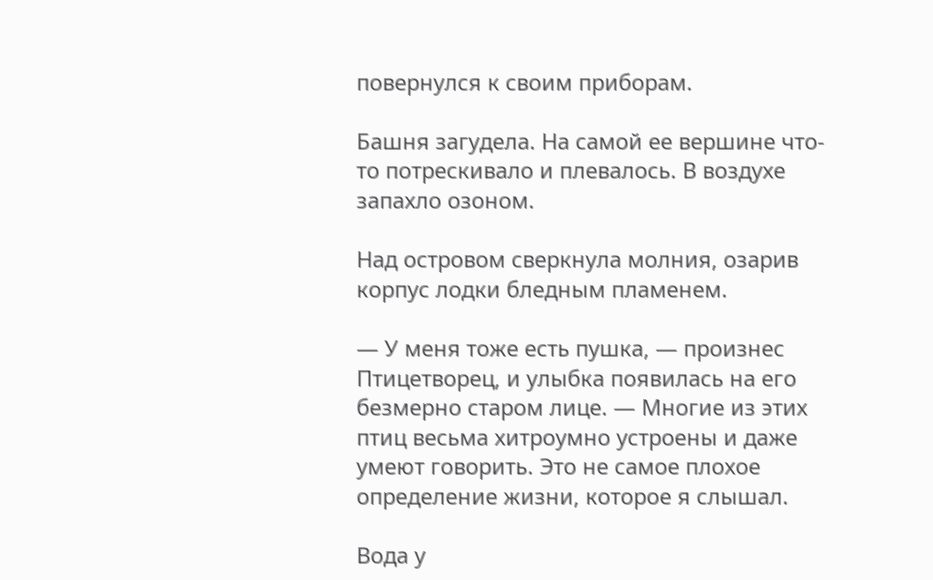повернулся к своим приборам.

Башня загудела. На самой ее вершине что-то потрескивало и плевалось. В воздухе запахло озоном.

Над островом сверкнула молния, озарив корпус лодки бледным пламенем.

— У меня тоже есть пушка, — произнес Птицетворец, и улыбка появилась на его безмерно старом лице. — Многие из этих птиц весьма хитроумно устроены и даже умеют говорить. Это не самое плохое определение жизни, которое я слышал.

Вода у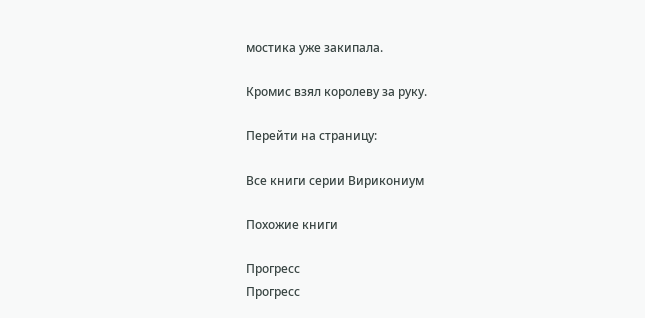мостика уже закипала.

Кромис взял королеву за руку.

Перейти на страницу:

Все книги серии Вирикониум

Похожие книги

Прогресс
Прогресс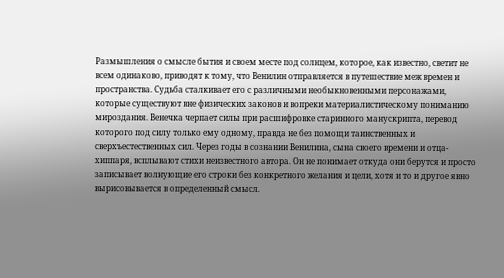Размышления о смысле бытия и своем месте под солнцем, которое, как известно, светит не всем одинаково, приводят к тому, что Венилин отправляется в путешествие меж времен и пространства. Судьба сталкивает его с различными необыкновенными персонажами, которые существуют вне физических законов и вопреки материалистическому пониманию мироздания. Венечка черпает силы при расшифровке старинного манускрипта, перевод которого под силу только ему одному, правда не без помощи таинственных и сверхъестественных сил. Через годы в сознании Венилина, сына своего времени и отца-хиппаря, всплывают стихи неизвестного автора. Он не понимает откуда они берутся и просто записывает волнующие его строки без конкретного желания и цели, хотя и то и другое явно вырисовывается в определенный смысл.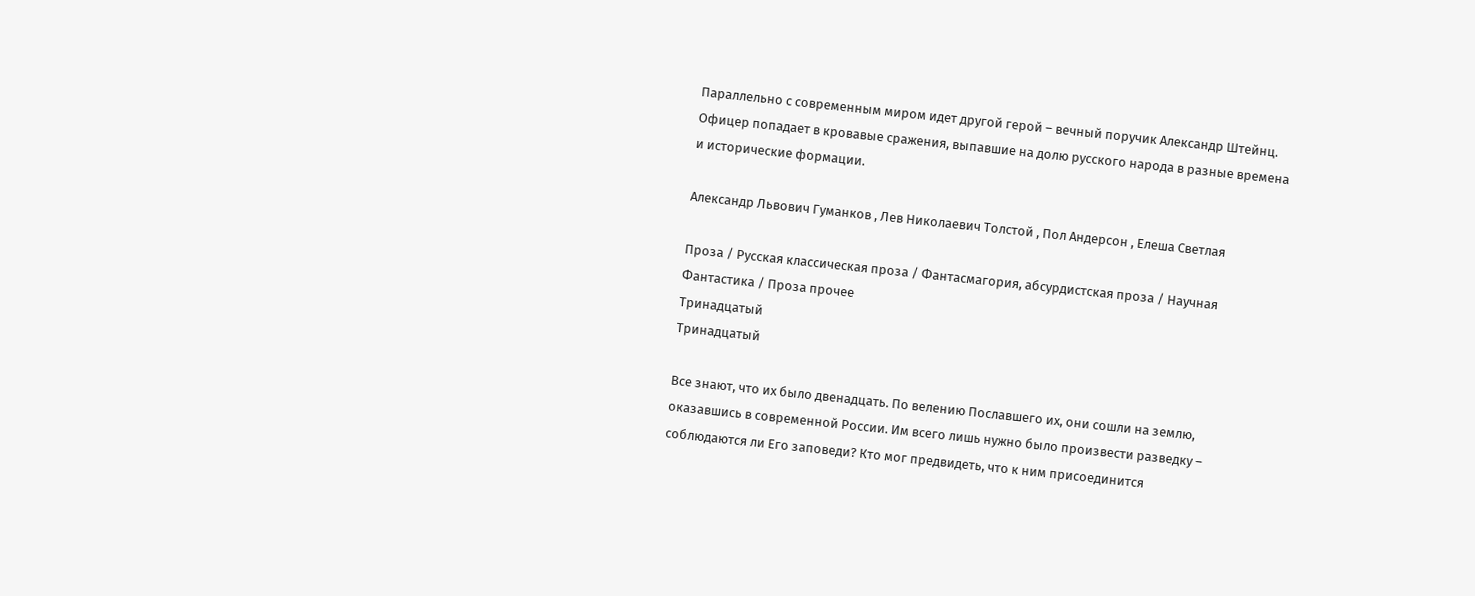Параллельно с современным миром идет другой герой – вечный поручик Александр Штейнц. Офицер попадает в кровавые сражения, выпавшие на долю русского народа в разные времена и исторические формации.

Александр Львович Гуманков , Лев Николаевич Толстой , Пол Андерсон , Елеша Светлая

Проза / Русская классическая проза / Фантасмагория, абсурдистская проза / Научная Фантастика / Проза прочее
Тринадцатый
Тринадцатый

Все знают, что их было двенадцать. По велению Пославшего их, они сошли на землю, оказавшись в современной России. Им всего лишь нужно было произвести разведку – соблюдаются ли Его заповеди? Кто мог предвидеть, что к ним присоединится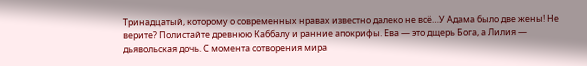Тринадцатый, которому о современных нравах известно далеко не всё…У Адама было две жены! Не верите? Полистайте древнюю Каббалу и ранние апокрифы. Ева — это дщерь Бога, а Лилия — дьявольская дочь. С момента сотворения мира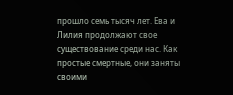прошло семь тысяч лет. Ева и Лилия продолжают свое существование среди нас. Как простые смертные, они заняты своими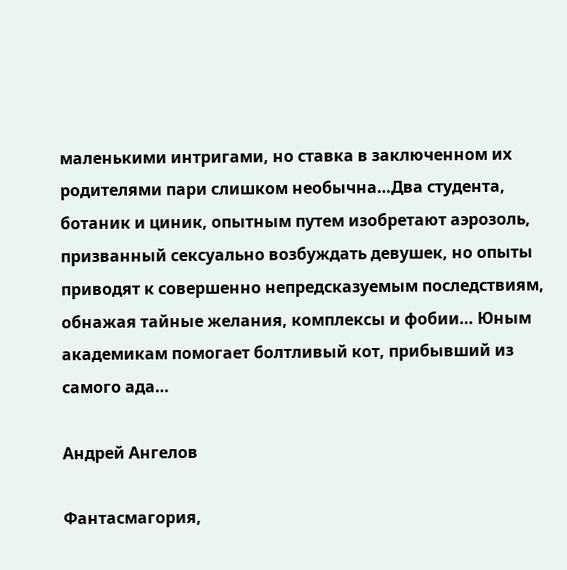маленькими интригами, но ставка в заключенном их родителями пари слишком необычна…Два студента, ботаник и циник, опытным путем изобретают аэрозоль, призванный сексуально возбуждать девушек, но опыты приводят к совершенно непредсказуемым последствиям, обнажая тайные желания, комплексы и фобии… Юным академикам помогает болтливый кот, прибывший из самого ада…

Андрей Ангелов

Фантасмагория,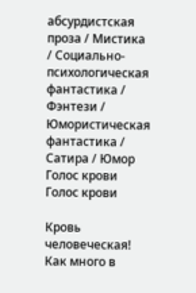абсурдистская проза / Мистика / Социально-психологическая фантастика / Фэнтези / Юмористическая фантастика / Сатира / Юмор
Голос крови
Голос крови

Кровь человеческая! Как много в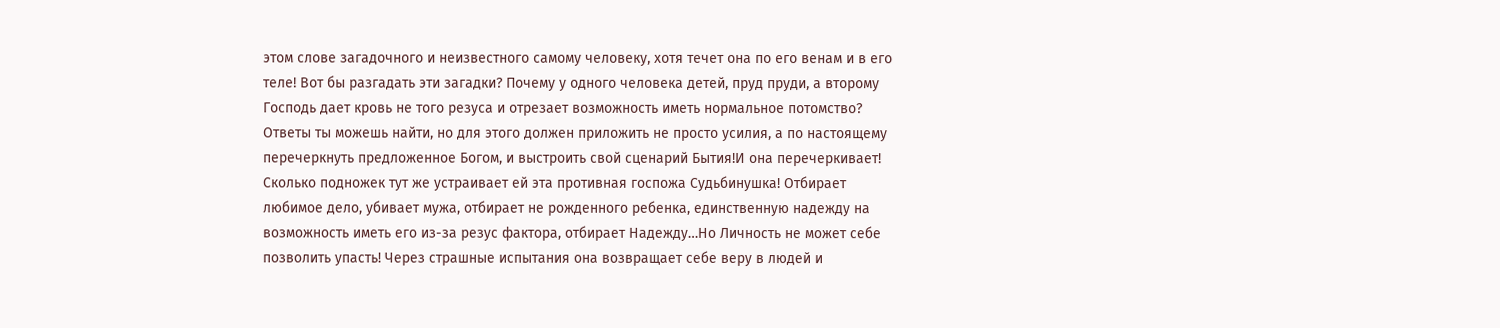этом слове загадочного и неизвестного самому человеку, хотя течет она по его венам и в его теле! Вот бы разгадать эти загадки? Почему у одного человека детей, пруд пруди, а второму Господь дает кровь не того резуса и отрезает возможность иметь нормальное потомство? Ответы ты можешь найти, но для этого должен приложить не просто усилия, а по настоящему перечеркнуть предложенное Богом, и выстроить свой сценарий Бытия!И она перечеркивает! Сколько подножек тут же устраивает ей эта противная госпожа Судьбинушка! Отбирает любимое дело, убивает мужа, отбирает не рожденного ребенка, единственную надежду на возможность иметь его из-за резус фактора, отбирает Надежду…Но Личность не может себе позволить упасть! Через страшные испытания она возвращает себе веру в людей и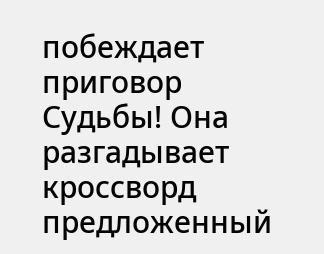побеждает приговор Судьбы! Она разгадывает кроссворд предложенный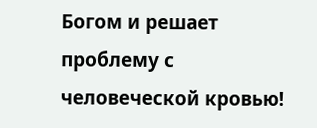Богом и решает проблему с человеческой кровью!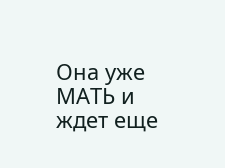Она уже МАТЬ и ждет еще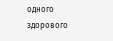одного здорового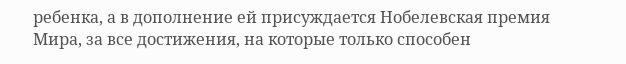ребенка, а в дополнение ей присуждается Нобелевская премия Мира, за все достижения, на которые только способен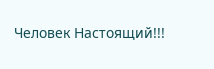Человек Настоящий!!!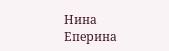Нина Еперина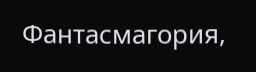Фантасмагория,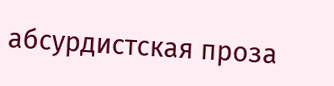абсурдистская проза